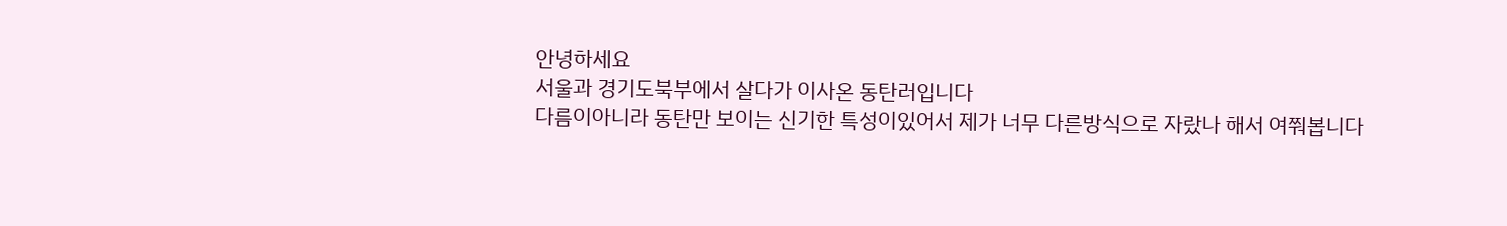안녕하세요
서울과 경기도북부에서 살다가 이사온 동탄러입니다
다름이아니라 동탄만 보이는 신기한 특성이있어서 제가 너무 다른방식으로 자랐나 해서 여쭤봅니다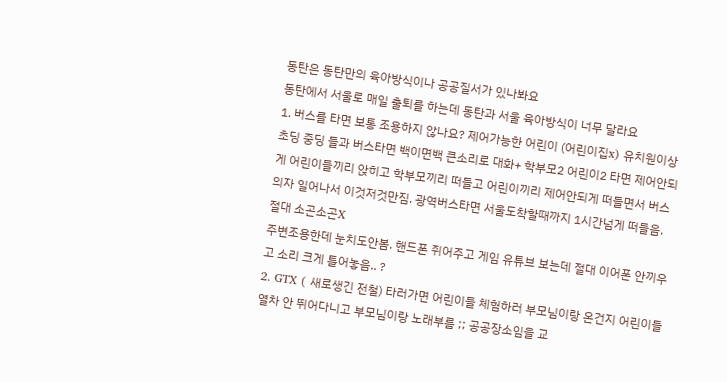동탄은 동탄만의 육아방식이나 공공질서가 있나봐요
동탄에서 서울로 매일 출퇴를 하는데 동탄과 서울 육아방식이 너무 달라요
1. 버스를 타면 보통 조용하지 않나요? 제어가능한 어린이 (어린이집x) 유치원이상 초딩 중딩 들과 버스타면 백이면백 큰소리로 대화+ 학부모2 어린이2 타면 제어안되게 어린이들끼리 앉히고 학부모끼리 떠들고 어린이끼리 제어안되게 떠들면서 버스의자 일어나서 이것저것만짐. 광역버스타면 서울도착할때까지 1시간넘게 떠들음. 절대 소곤소곤X
주변조용한데 눈치도안봄. 핸드폰 쥐어주고 게임 유튜브 보는데 절대 이어폰 안끼우고 소리 크게 틀어놓음.. ?
2. GTX ( 새로생긴 전철) 타러가면 어린이들 체험하러 부모님이랑 온건지 어린이들 열차 안 뛰어다니고 부모님이랑 노래부름 ;; 공공장소임을 교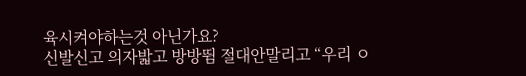육시켜야하는것 아닌가요?
신발신고 의자밟고 방방뜀 절대안말리고 “우리 ㅇ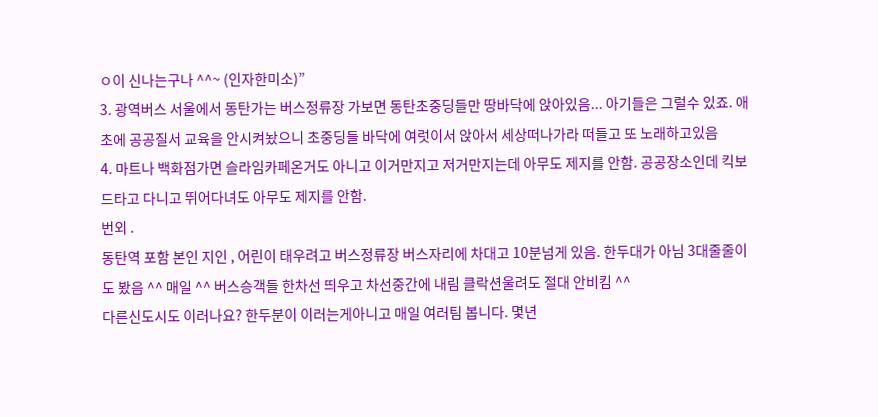ㅇ이 신나는구나 ^^~ (인자한미소)”
3. 광역버스 서울에서 동탄가는 버스정류장 가보면 동탄초중딩들만 땅바닥에 앉아있음... 아기들은 그럴수 있죠. 애초에 공공질서 교육을 안시켜놨으니 초중딩들 바닥에 여럿이서 앉아서 세상떠나가라 떠들고 또 노래하고있음
4. 마트나 백화점가면 슬라임카페온거도 아니고 이거만지고 저거만지는데 아무도 제지를 안함. 공공장소인데 킥보드타고 다니고 뛰어다녀도 아무도 제지를 안함.
번외 .
동탄역 포함 본인 지인 , 어린이 태우려고 버스정류장 버스자리에 차대고 10분넘게 있음. 한두대가 아님 3대줄줄이도 봤음 ^^ 매일 ^^ 버스승객들 한차선 띄우고 차선중간에 내림 클락션울려도 절대 안비킴 ^^
다른신도시도 이러나요? 한두분이 이러는게아니고 매일 여러팀 봅니다. 몇년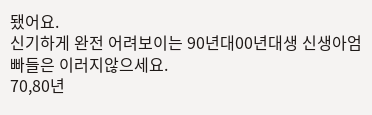됐어요.
신기하게 완전 어려보이는 90년대00년대생 신생아엄빠들은 이러지않으세요.
70,80년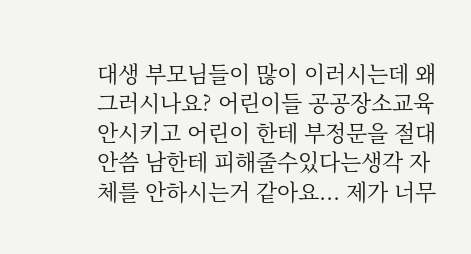대생 부모님들이 많이 이러시는데 왜그러시나요? 어린이들 공공장소교육 안시키고 어린이 한테 부정문을 절대안씀 남한테 피해줄수있다는생각 자체를 안하시는거 같아요... 제가 너무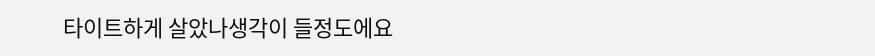타이트하게 살았나생각이 들정도에요